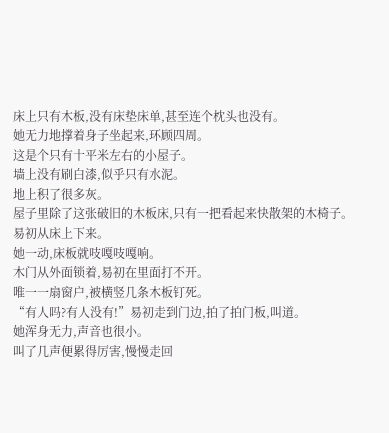床上只有木板,没有床垫床单,甚至连个枕头也没有。
她无力地撑着身子坐起来,环顾四周。
这是个只有十平米左右的小屋子。
墙上没有刷白漆,似乎只有水泥。
地上积了很多灰。
屋子里除了这张破旧的木板床,只有一把看起来快散架的木椅子。
易初从床上下来。
她一动,床板就吱嘎吱嘎响。
木门从外面锁着,易初在里面打不开。
唯一一扇窗户,被横竖几条木板钉死。
“有人吗?有人没有!”易初走到门边,拍了拍门板,叫道。
她浑身无力,声音也很小。
叫了几声便累得厉害,慢慢走回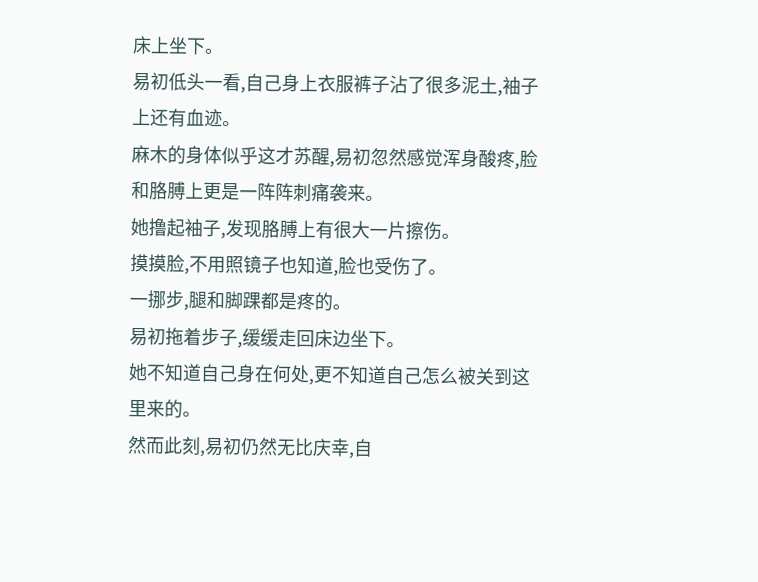床上坐下。
易初低头一看,自己身上衣服裤子沾了很多泥土,袖子上还有血迹。
麻木的身体似乎这才苏醒,易初忽然感觉浑身酸疼,脸和胳膊上更是一阵阵刺痛袭来。
她撸起袖子,发现胳膊上有很大一片擦伤。
摸摸脸,不用照镜子也知道,脸也受伤了。
一挪步,腿和脚踝都是疼的。
易初拖着步子,缓缓走回床边坐下。
她不知道自己身在何处,更不知道自己怎么被关到这里来的。
然而此刻,易初仍然无比庆幸,自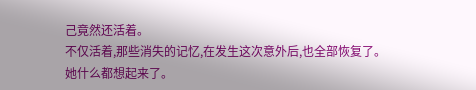己竟然还活着。
不仅活着,那些消失的记忆,在发生这次意外后,也全部恢复了。
她什么都想起来了。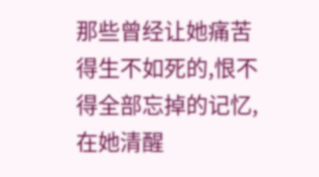那些曾经让她痛苦得生不如死的,恨不得全部忘掉的记忆,在她清醒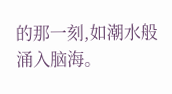的那一刻,如潮水般涌入脑海。